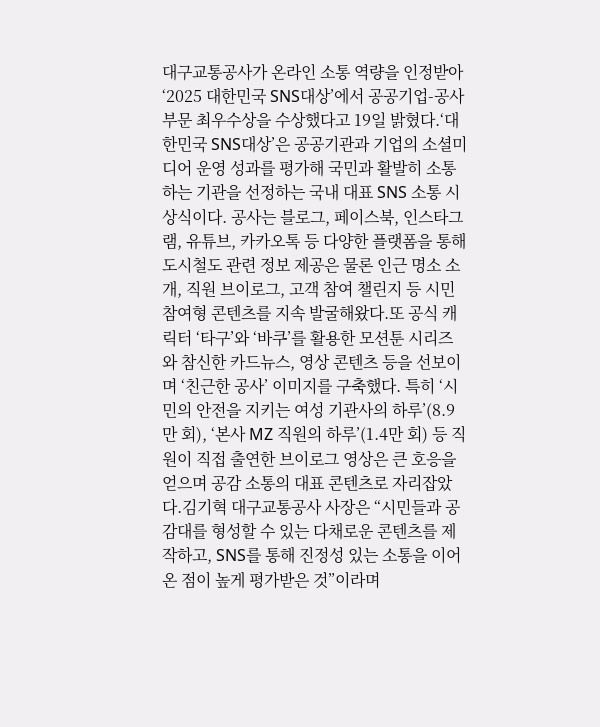대구교통공사가 온라인 소통 역량을 인정받아 ‘2025 대한민국 SNS대상’에서 공공기업-공사부문 최우수상을 수상했다고 19일 밝혔다.‘대한민국 SNS대상’은 공공기관과 기업의 소셜미디어 운영 성과를 평가해 국민과 활발히 소통하는 기관을 선정하는 국내 대표 SNS 소통 시상식이다. 공사는 블로그, 페이스북, 인스타그램, 유튜브, 카카오톡 등 다양한 플랫폼을 통해 도시철도 관련 정보 제공은 물론 인근 명소 소개, 직원 브이로그, 고객 참여 챌린지 등 시민 참여형 콘텐츠를 지속 발굴해왔다.또 공식 캐릭터 ‘타구’와 ‘바쿠’를 활용한 모션툰 시리즈와 참신한 카드뉴스, 영상 콘텐츠 등을 선보이며 ‘친근한 공사’ 이미지를 구축했다. 특히 ‘시민의 안전을 지키는 여성 기관사의 하루’(8.9만 회), ‘본사 MZ 직원의 하루’(1.4만 회) 등 직원이 직접 출연한 브이로그 영상은 큰 호응을 얻으며 공감 소통의 대표 콘텐츠로 자리잡았다.김기혁 대구교통공사 사장은 “시민들과 공감대를 형성할 수 있는 다채로운 콘텐츠를 제작하고, SNS를 통해 진정성 있는 소통을 이어온 점이 높게 평가받은 것”이라며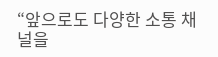“앞으로도 다양한 소통 채널을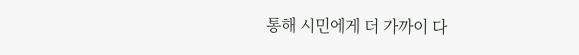통해 시민에게 더 가까이 다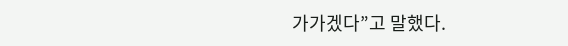가가겠다”고 말했다.